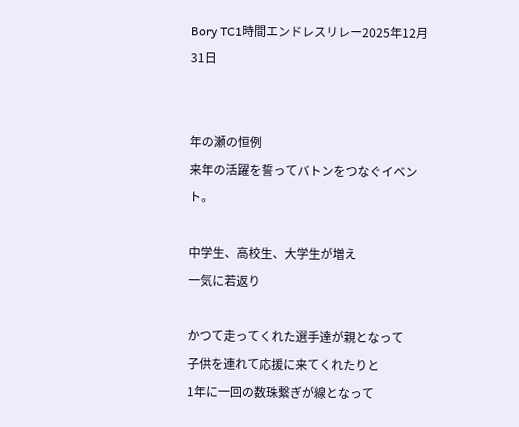Bory TC1時間エンドレスリレー2025年12月31日


年の瀬の恒例
来年の活躍を誓ってバトンをつなぐイベント。

中学生、高校生、大学生が増え
一気に若返り

かつて走ってくれた選手達が親となって
子供を連れて応援に来てくれたりと
1年に一回の数珠繋ぎが線となって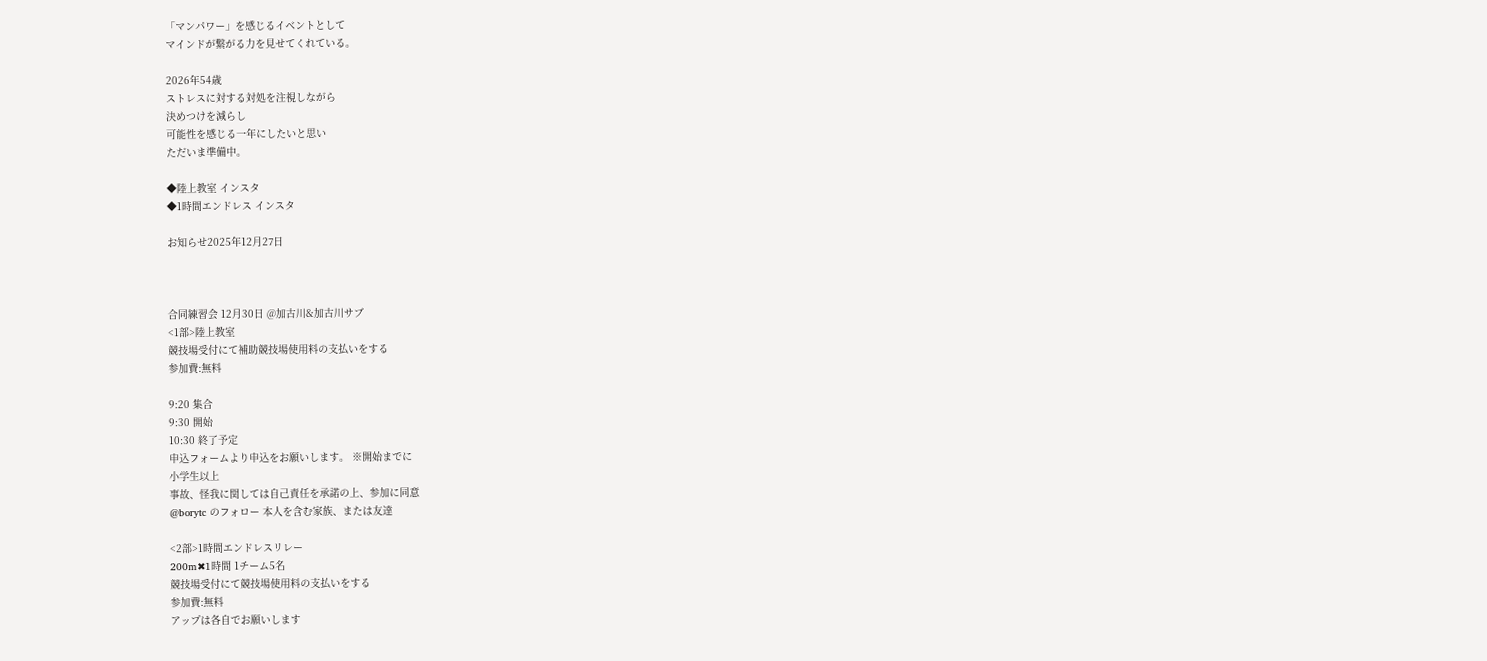「マンパワー」を感じるイベントとして
マインドが繋がる力を見せてくれている。

2026年54歳
ストレスに対する対処を注視しながら
決めつけを減らし
可能性を感じる一年にしたいと思い
ただいま準備中。

◆陸上教室 インスタ
◆1時間エンドレス インスタ

お知らせ2025年12月27日



合同練習会 12月30日 @加古川&加古川サブ
<1部>陸上教室
競技場受付にて補助競技場使用料の支払いをする
参加費:無料

9:20 集合
9:30 開始
10:30 終了予定
申込フォームより申込をお願いします。 ※開始までに
小学生以上
事故、怪我に関しては自己責任を承諾の上、参加に同意
@borytc のフォロー 本人を含む家族、または友達

<2部>1時間エンドレスリレー
200m✖1時間 1チーム5名
競技場受付にて競技場使用料の支払いをする
参加費:無料
アップは各自でお願いします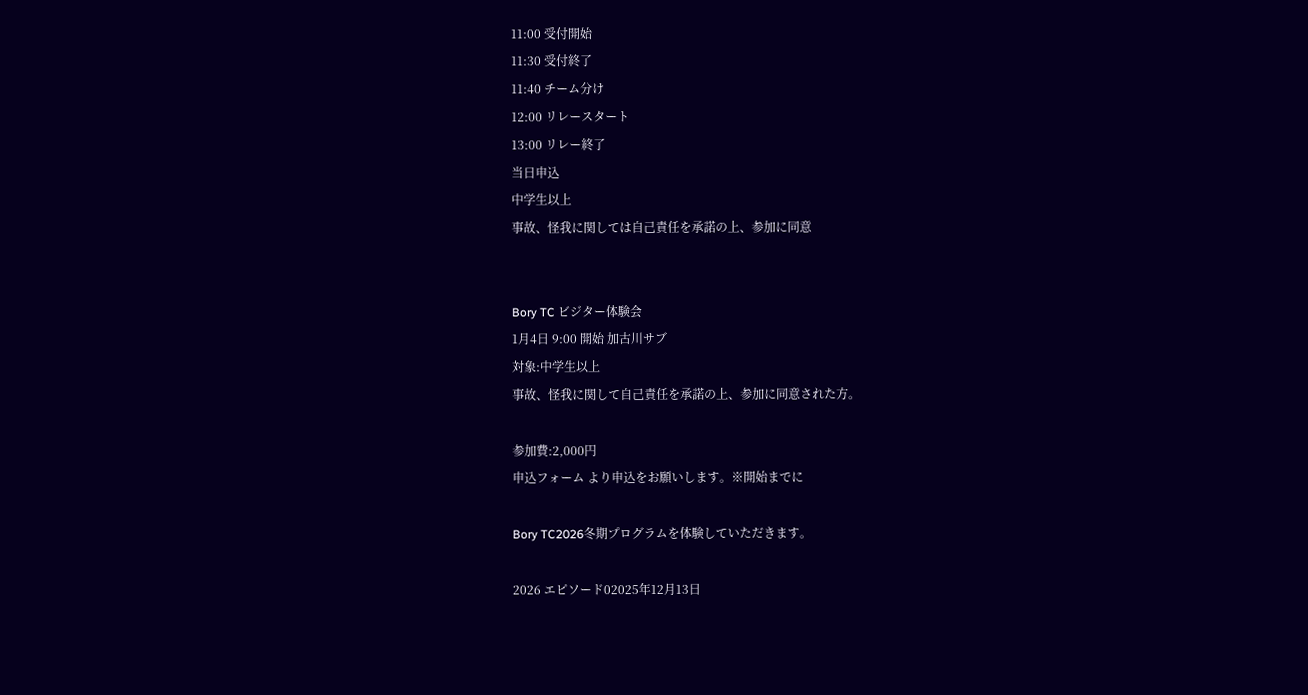11:00 受付開始
11:30 受付終了
11:40 チーム分け
12:00 リレースタート
13:00 リレー終了
当日申込
中学生以上
事故、怪我に関しては自己責任を承諾の上、参加に同意


Bory TC ビジター体験会
1月4日 9:00 開始 加古川サブ
対象:中学生以上
事故、怪我に関して自己責任を承諾の上、参加に同意された方。

参加費:2,000円
申込フォーム より申込をお願いします。※開始までに

Bory TC2026冬期プログラムを体験していただきます。

2026 エピソード02025年12月13日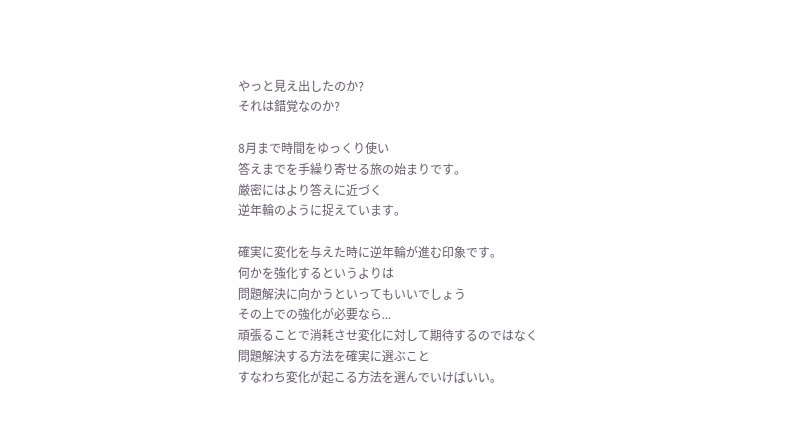やっと見え出したのか?
それは錯覚なのか?

8月まで時間をゆっくり使い
答えまでを手繰り寄せる旅の始まりです。
厳密にはより答えに近づく
逆年輪のように捉えています。

確実に変化を与えた時に逆年輪が進む印象です。
何かを強化するというよりは
問題解決に向かうといってもいいでしょう
その上での強化が必要なら...
頑張ることで消耗させ変化に対して期待するのではなく
問題解決する方法を確実に選ぶこと
すなわち変化が起こる方法を選んでいけばいい。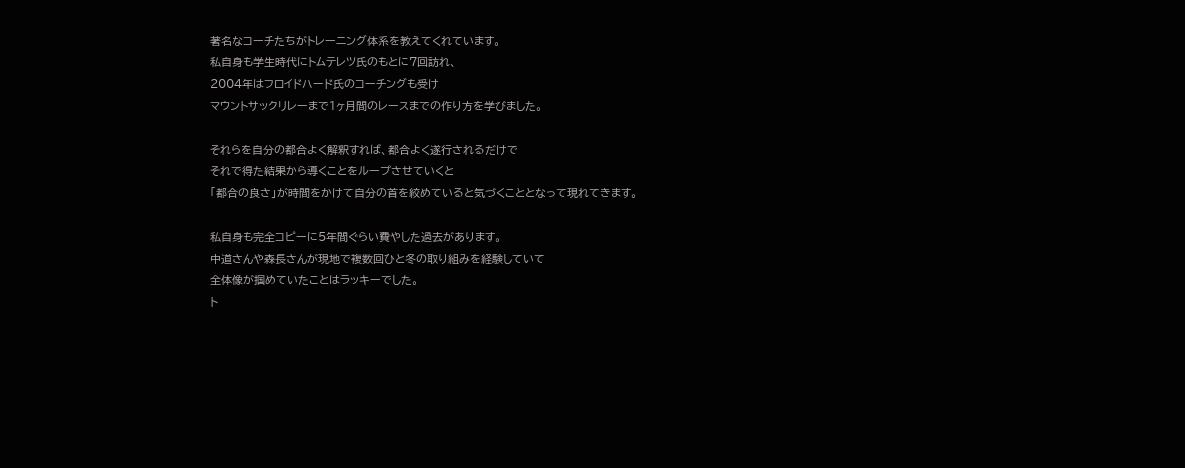著名なコーチたちがトレーニング体系を教えてくれています。
私自身も学生時代にトムテレツ氏のもとに7回訪れ、
2004年はフロイドハード氏のコーチングも受け
マウントサックリレーまで1ヶ月間のレースまでの作り方を学びました。

それらを自分の都合よく解釈すれば、都合よく遂行されるだけで
それで得た結果から導くことをループさせていくと
「都合の良さ」が時間をかけて自分の首を絞めていると気づくこととなって現れてきます。

私自身も完全コピーに5年間ぐらい費やした過去があります。
中道さんや森長さんが現地で複数回ひと冬の取り組みを経験していて
全体像が掴めていたことはラッキーでした。
ト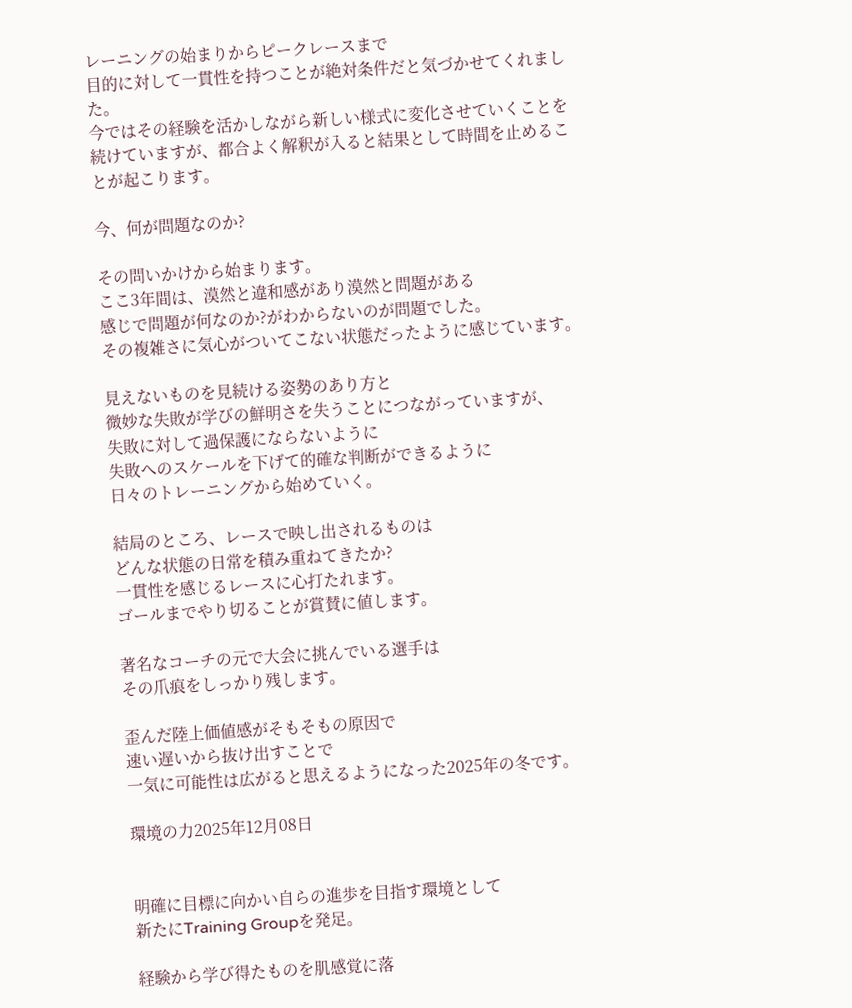レーニングの始まりからピークレースまで
目的に対して一貫性を持つことが絶対条件だと気づかせてくれました。
今ではその経験を活かしながら新しい様式に変化させていくことを続けていますが、都合よく解釈が入ると結果として時間を止めることが起こります。

今、何が問題なのか?

その問いかけから始まります。
ここ3年間は、漠然と違和感があり漠然と問題がある
感じで問題が何なのか?がわからないのが問題でした。
その複雑さに気心がついてこない状態だったように感じています。

見えないものを見続ける姿勢のあり方と
微妙な失敗が学びの鮮明さを失うことにつながっていますが、
失敗に対して過保護にならないように
失敗へのスケールを下げて的確な判断ができるように
日々のトレーニングから始めていく。

結局のところ、レースで映し出されるものは
どんな状態の日常を積み重ねてきたか?
一貫性を感じるレースに心打たれます。
ゴールまでやり切ることが賞賛に値します。

著名なコーチの元で大会に挑んでいる選手は
その爪痕をしっかり残します。

歪んだ陸上価値感がそもそもの原因で
速い遅いから抜け出すことで
一気に可能性は広がると思えるようになった2025年の冬です。

環境の力2025年12月08日


明確に目標に向かい自らの進歩を目指す環境として
新たにTraining Groupを発足。

経験から学び得たものを肌感覚に落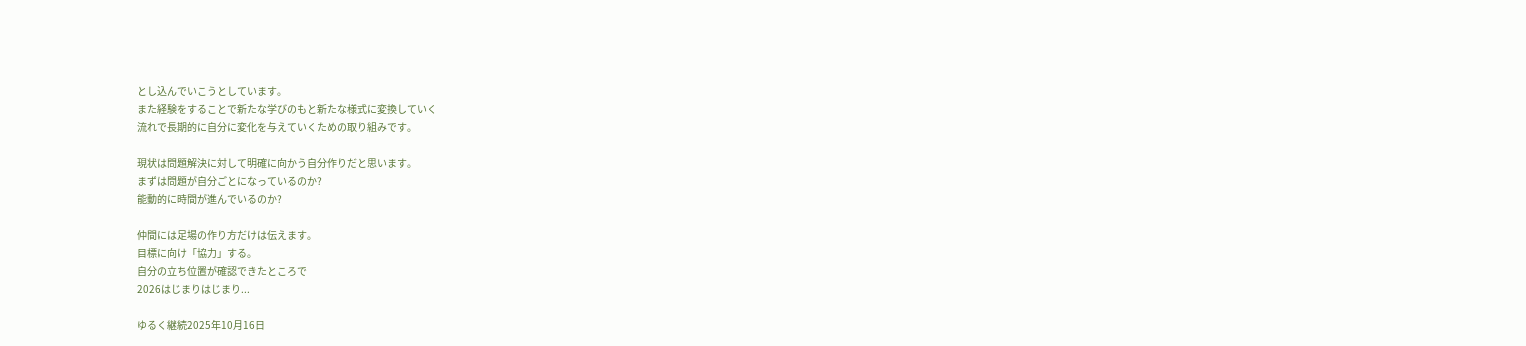とし込んでいこうとしています。
また経験をすることで新たな学びのもと新たな様式に変換していく
流れで長期的に自分に変化を与えていくための取り組みです。

現状は問題解決に対して明確に向かう自分作りだと思います。
まずは問題が自分ごとになっているのか?
能動的に時間が進んでいるのか?

仲間には足場の作り方だけは伝えます。
目標に向け「協力」する。
自分の立ち位置が確認できたところで
2026はじまりはじまり...

ゆるく継続2025年10月16日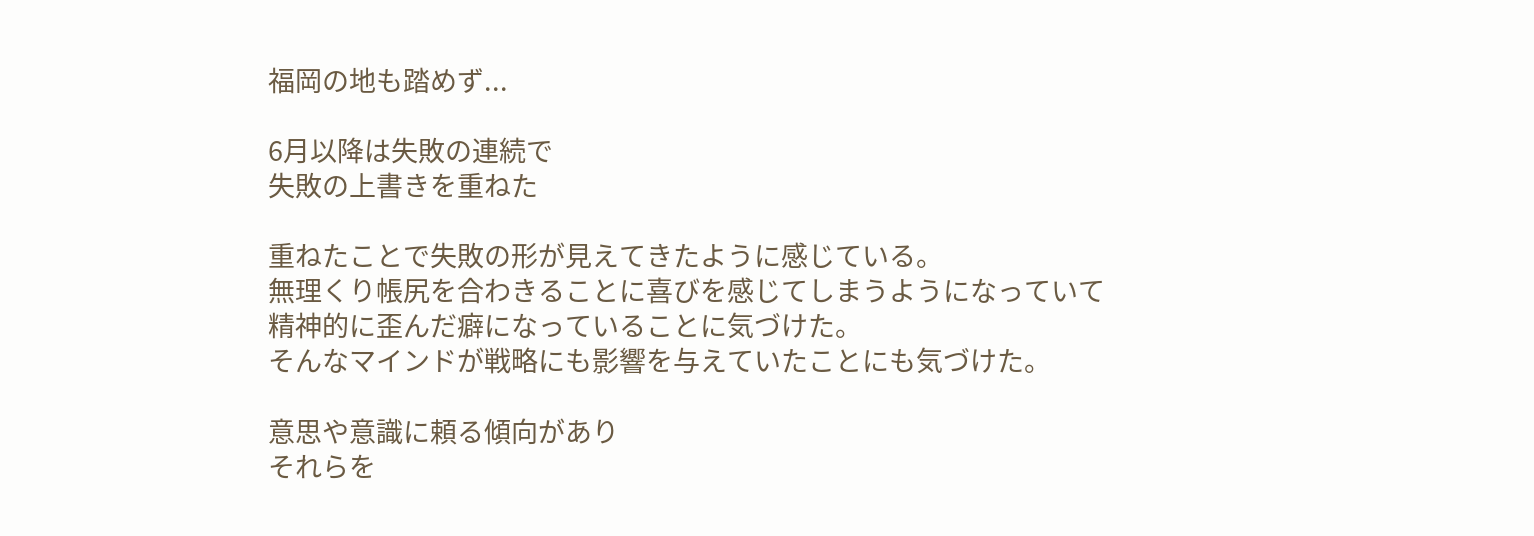福岡の地も踏めず...

6月以降は失敗の連続で
失敗の上書きを重ねた

重ねたことで失敗の形が見えてきたように感じている。
無理くり帳尻を合わきることに喜びを感じてしまうようになっていて
精神的に歪んだ癖になっていることに気づけた。
そんなマインドが戦略にも影響を与えていたことにも気づけた。

意思や意識に頼る傾向があり
それらを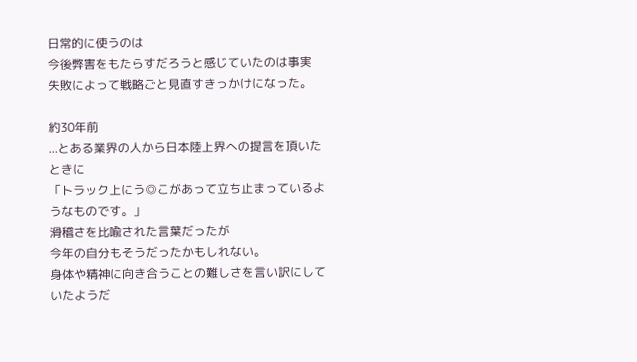日常的に使うのは
今後弊害をもたらすだろうと感じていたのは事実
失敗によって戦略ごと見直すきっかけになった。

約30年前
...とある業界の人から日本陸上界への提言を頂いたときに
「トラック上にう◎こがあって立ち止まっているようなものです。」
滑稽さを比喩された言葉だったが
今年の自分もそうだったかもしれない。
身体や精神に向き合うことの難しさを言い訳にしていたようだ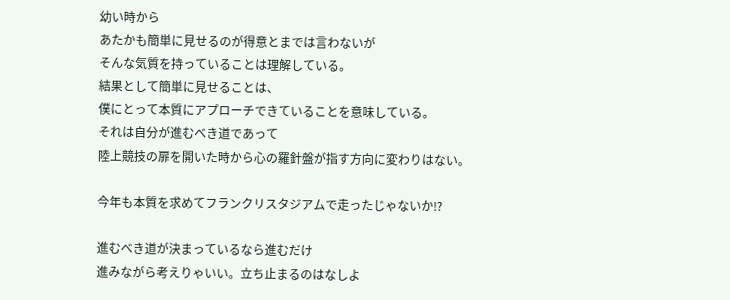幼い時から
あたかも簡単に見せるのが得意とまでは言わないが
そんな気質を持っていることは理解している。
結果として簡単に見せることは、
僕にとって本質にアプローチできていることを意味している。
それは自分が進むべき道であって
陸上競技の扉を開いた時から心の羅針盤が指す方向に変わりはない。

今年も本質を求めてフランクリスタジアムで走ったじゃないか⁉

進むべき道が決まっているなら進むだけ
進みながら考えりゃいい。立ち止まるのはなしよ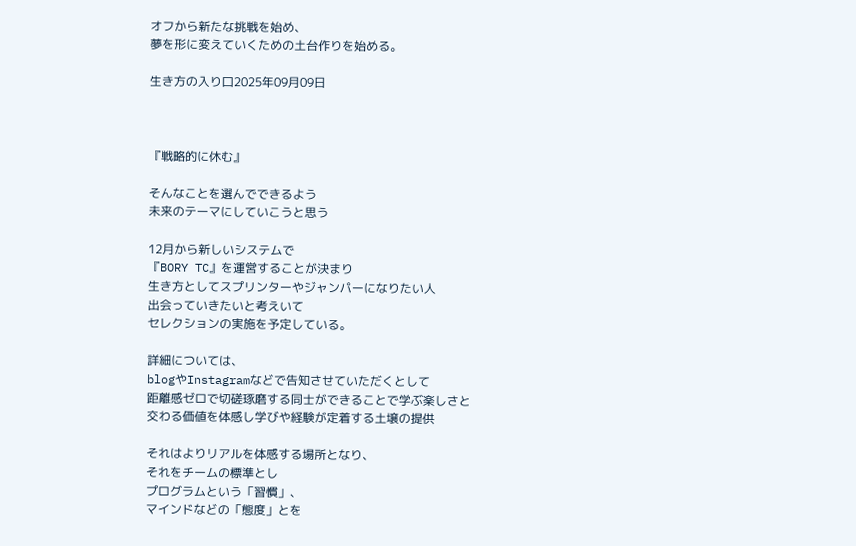オフから新たな挑戦を始め、
夢を形に変えていくための土台作りを始める。

生き方の入り口2025年09月09日



『戦略的に休む』

そんなことを選んでできるよう
未来のテーマにしていこうと思う

12月から新しいシステムで
『BORY TC』を運営することが決まり
生き方としてスプリンターやジャンパーになりたい人
出会っていきたいと考えいて
セレクションの実施を予定している。

詳細については、
blogやInstagramなどで告知させていただくとして
距離感ゼロで切磋琢磨する同士ができることで学ぶ楽しさと
交わる価値を体感し学びや経験が定着する土壌の提供

それはよりリアルを体感する場所となり、
それをチームの標準とし
プログラムという「習慣」、
マインドなどの「態度」とを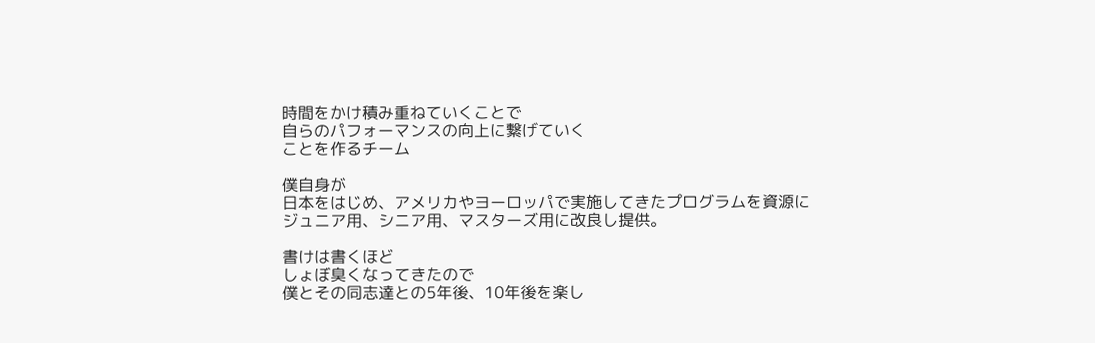時間をかけ積み重ねていくことで
自らのパフォーマンスの向上に繋げていく
ことを作るチーム

僕自身が
日本をはじめ、アメリカやヨーロッパで実施してきたプログラムを資源に
ジュニア用、シニア用、マスターズ用に改良し提供。

書けは書くほど
しょぼ臭くなってきたので
僕とその同志達との5年後、10年後を楽し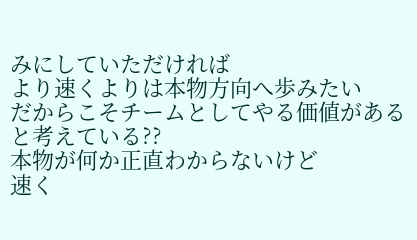みにしていただければ
より速くよりは本物方向へ歩みたい
だからこそチームとしてやる価値があると考えている??
本物が何か正直わからないけど
速く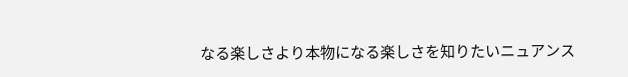なる楽しさより本物になる楽しさを知りたいニュアンス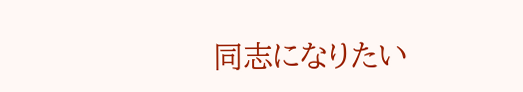同志になりたい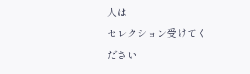人は
セレクション受けてください